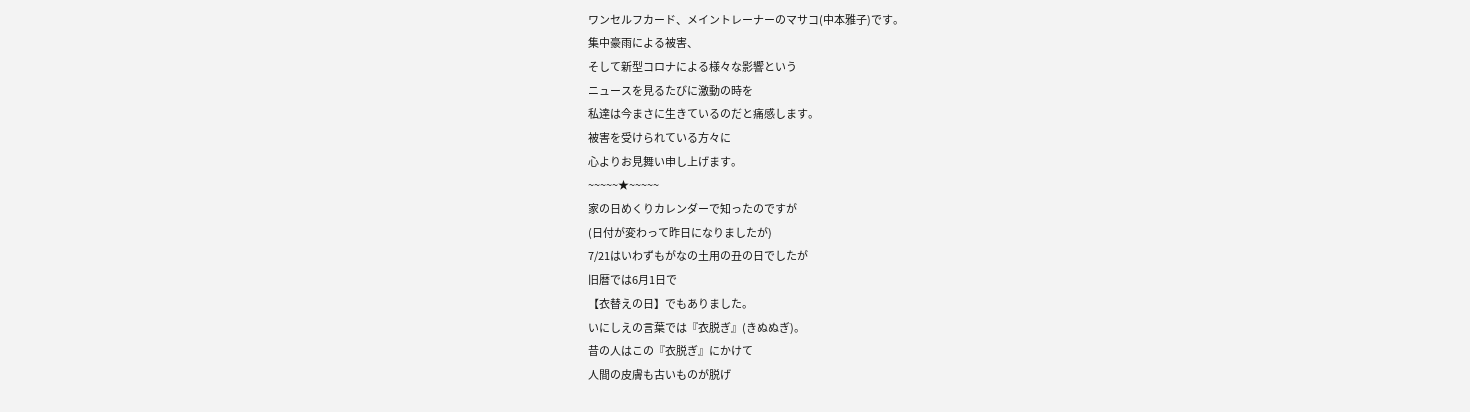ワンセルフカード、メイントレーナーのマサコ(中本雅子)です。
集中豪雨による被害、
そして新型コロナによる様々な影響という
ニュースを見るたびに激動の時を
私達は今まさに生きているのだと痛感します。
被害を受けられている方々に
心よりお見舞い申し上げます。
~~~~~★~~~~~
家の日めくりカレンダーで知ったのですが
(日付が変わって昨日になりましたが)
7/21はいわずもがなの土用の丑の日でしたが
旧暦では6月1日で
【衣替えの日】でもありました。
いにしえの言葉では『衣脱ぎ』(きぬぬぎ)。
昔の人はこの『衣脱ぎ』にかけて
人間の皮膚も古いものが脱げ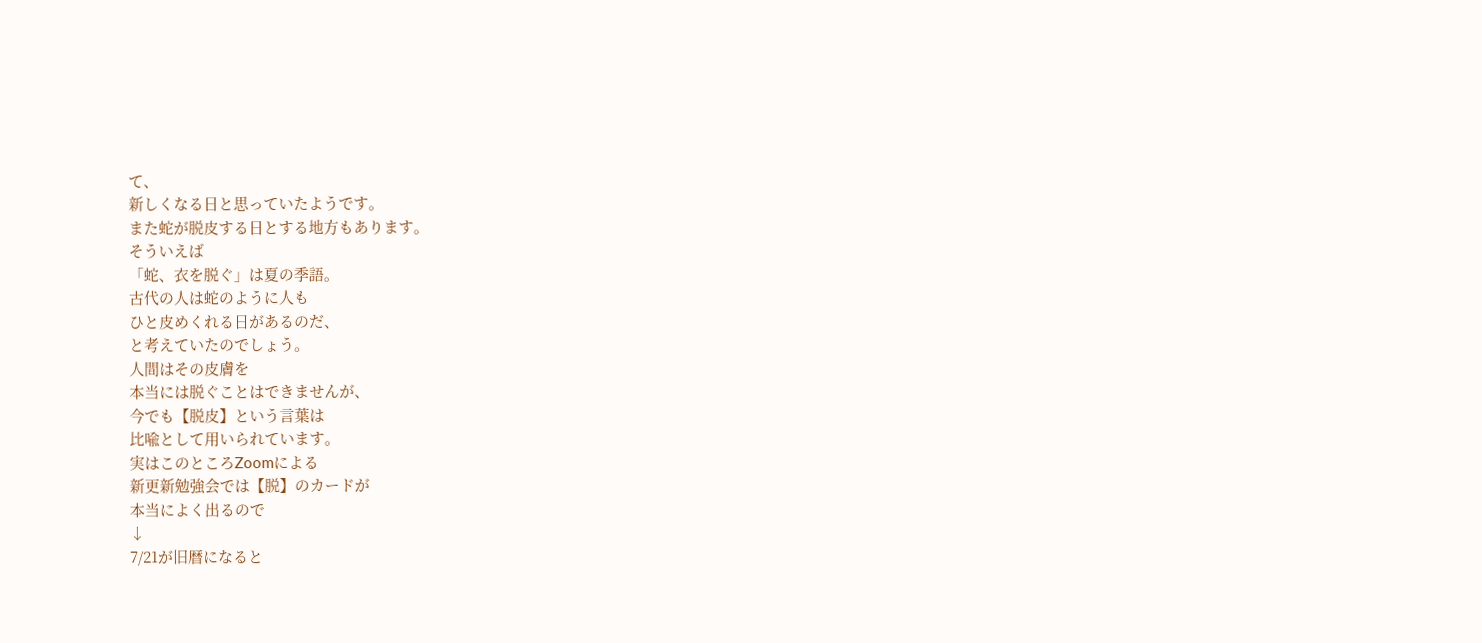て、
新しくなる日と思っていたようです。
また蛇が脱皮する日とする地方もあります。
そういえば
「蛇、衣を脱ぐ」は夏の季語。
古代の人は蛇のように人も
ひと皮めくれる日があるのだ、
と考えていたのでしょう。
人間はその皮膚を
本当には脱ぐことはできませんが、
今でも【脱皮】という言葉は
比喩として用いられています。
実はこのところZoomによる
新更新勉強会では【脱】のカードが
本当によく出るので
↓
7/21が旧暦になると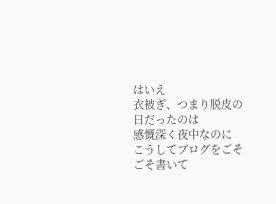はいえ
衣被ぎ、つまり脱皮の日だったのは
感慨深く夜中なのに
こうしてブログをごそごそ書いて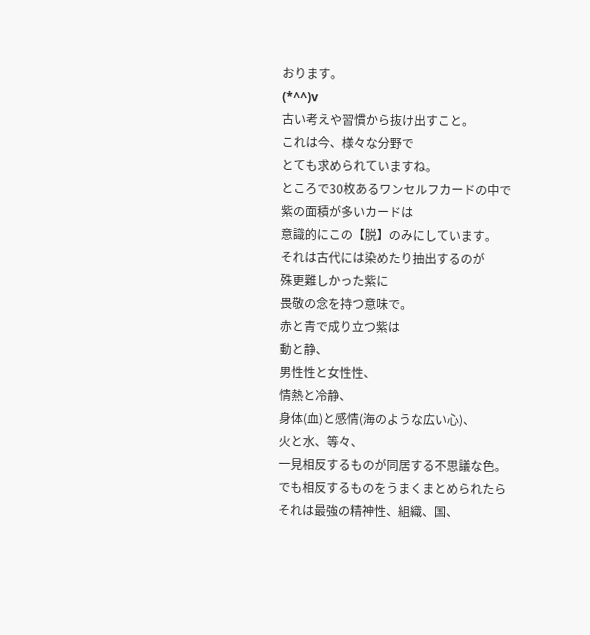おります。
(*^^)v
古い考えや習慣から抜け出すこと。
これは今、様々な分野で
とても求められていますね。
ところで30枚あるワンセルフカードの中で
紫の面積が多いカードは
意識的にこの【脱】のみにしています。
それは古代には染めたり抽出するのが
殊更難しかった紫に
畏敬の念を持つ意味で。
赤と青で成り立つ紫は
動と静、
男性性と女性性、
情熱と冷静、
身体(血)と感情(海のような広い心)、
火と水、等々、
一見相反するものが同居する不思議な色。
でも相反するものをうまくまとめられたら
それは最強の精神性、組織、国、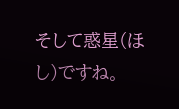そして惑星(ほし)ですね。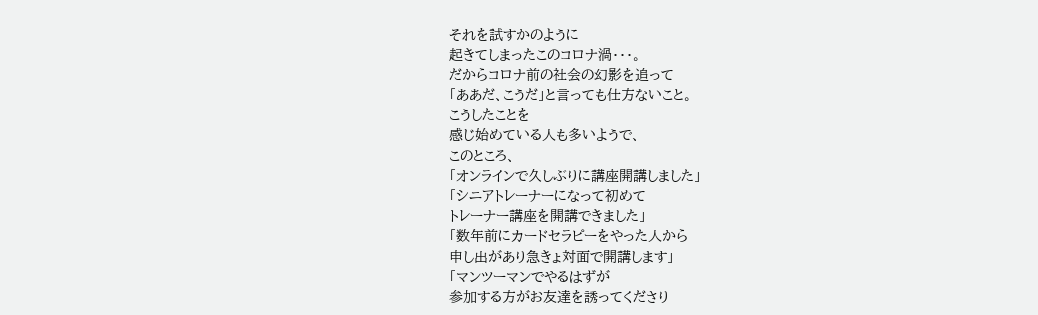それを試すかのように
起きてしまったこのコロナ渦・・・。
だからコロナ前の社会の幻影を追って
「ああだ、こうだ」と言っても仕方ないこと。
こうしたことを
感じ始めている人も多いようで、
このところ、
「オンラインで久しぶりに講座開講しました」
「シニアトレーナーになって初めて
トレーナー講座を開講できました」
「数年前にカードセラピーをやった人から
申し出があり急きょ対面で開講します」
「マンツーマンでやるはずが
参加する方がお友達を誘ってくださり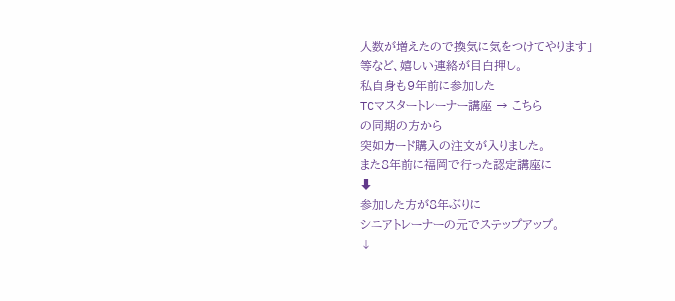人数が増えたので換気に気をつけてやります」
等など、嬉しい連絡が目白押し。
私自身も9年前に参加した
TCマスタートレーナー講座 → こちら
の同期の方から
突如カード購入の注文が入りました。
また8年前に福岡で行った認定講座に
⬇
参加した方が8年ぶりに
シニアトレーナーの元でステップアップ。
↓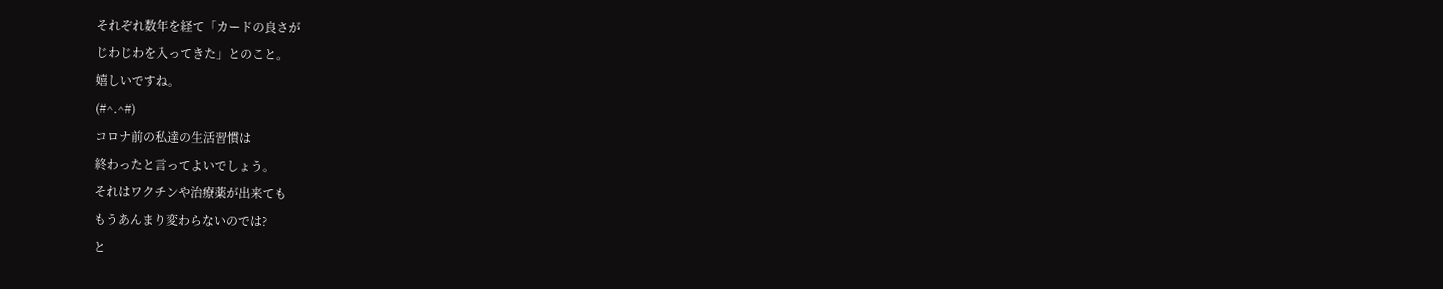それぞれ数年を経て「カードの良さが
じわじわを入ってきた」とのこと。
嬉しいですね。
(#^.^#)
コロナ前の私達の生活習慣は
終わったと言ってよいでしょう。
それはワクチンや治療薬が出来ても
もうあんまり変わらないのでは?
と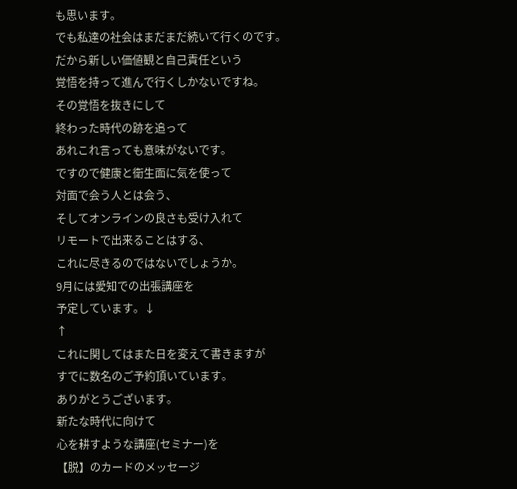も思います。
でも私達の社会はまだまだ続いて行くのです。
だから新しい価値観と自己責任という
覚悟を持って進んで行くしかないですね。
その覚悟を抜きにして
終わった時代の跡を追って
あれこれ言っても意味がないです。
ですので健康と衛生面に気を使って
対面で会う人とは会う、
そしてオンラインの良さも受け入れて
リモートで出来ることはする、
これに尽きるのではないでしょうか。
9月には愛知での出張講座を
予定しています。↓
↑
これに関してはまた日を変えて書きますが
すでに数名のご予約頂いています。
ありがとうございます。
新たな時代に向けて
心を耕すような講座(セミナー)を
【脱】のカードのメッセージ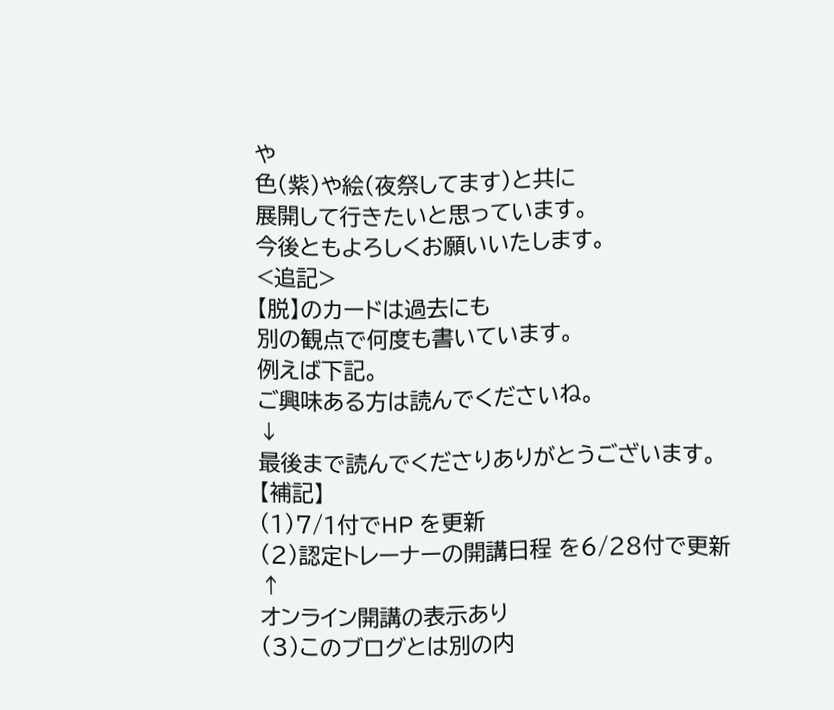や
色(紫)や絵(夜祭してます)と共に
展開して行きたいと思っています。
今後ともよろしくお願いいたします。
<追記>
【脱】のカードは過去にも
別の観点で何度も書いています。
例えば下記。
ご興味ある方は読んでくださいね。
↓
最後まで読んでくださりありがとうございます。
【補記】
(1)7/1付でHP を更新
(2)認定トレーナーの開講日程 を6/28付で更新
↑
オンライン開講の表示あり
(3)このブログとは別の内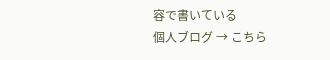容で書いている
個人ブログ → こちら